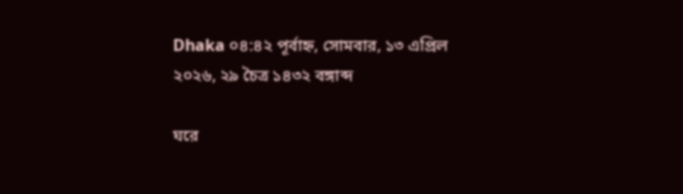Dhaka ০৪:৪২ পূর্বাহ্ন, সোমবার, ১৩ এপ্রিল ২০২৬, ২৯ চৈত্র ১৪৩২ বঙ্গাব্দ

ঘরে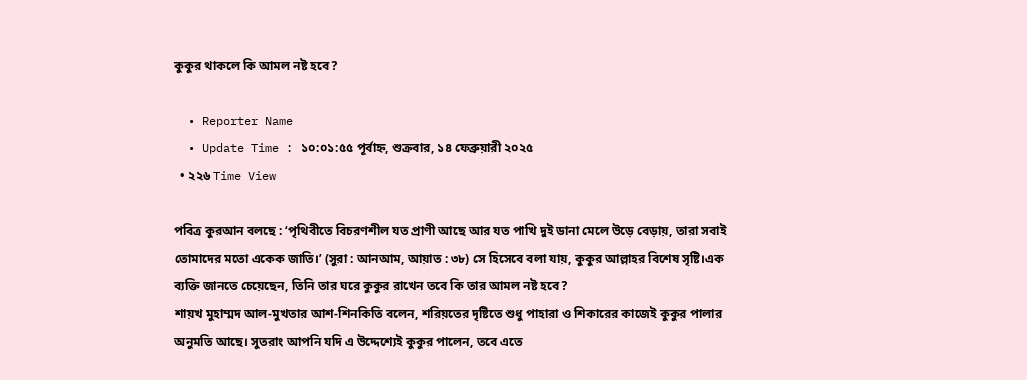কুকুর থাকলে কি আমল নষ্ট হবে?

  • Reporter Name
  • Update Time : ১০:০১:৫৫ পূর্বাহ্ন, শুক্রবার, ১৪ ফেব্রুয়ারী ২০২৫
  • ২২৬ Time View

পবিত্র কুরআন বলছে : ‘পৃথিবীতে বিচরণশীল যত প্রাণী আছে আর যত পাখি দুই ডানা মেলে উড়ে বেড়ায়, তারা সবাই তোমাদের মতো একেক জাতি।’ (সুরা : আনআম, আয়াত : ৩৮) সে হিসেবে বলা যায়, কুকুর আল্লাহর বিশেষ সৃষ্টি।এক  ব্যক্তি জানতে চেয়েছেন, তিনি তার ঘরে কুকুর রাখেন তবে কি তার আমল নষ্ট হবে?
শায়খ মুহাম্মদ আল-মুখতার আশ-শিনকিতি বলেন, শরিয়তের দৃষ্টিতে শুধু পাহারা ও শিকারের কাজেই কুকুর পালার অনুমতি আছে। সুতরাং আপনি যদি এ উদ্দেশ্যেই কুকুর পালেন, তবে এতে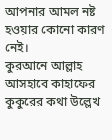আপনার আমল নষ্ট হওয়ার কোনো কারণ নেই।
কুরআনে আল্লাহ আসহাবে কাহাফের কুকুরের কথা উল্লেখ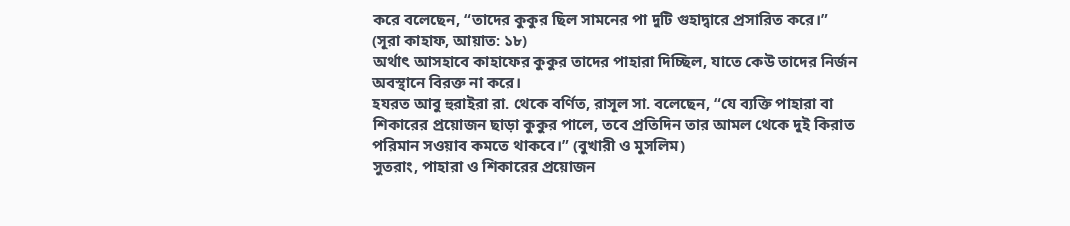করে বলেছেন, “তাদের কুকুর ছিল সামনের পা দুটি গুহাদ্বারে প্রসারিত করে।” (সূরা কাহাফ, আয়াত: ১৮)
অর্থাৎ আসহাবে কাহাফের কুকুর তাদের পাহারা দিচ্ছিল, যাতে কেউ তাদের নির্জন অবস্থানে বিরক্ত না করে।
হযরত আবু হুরাইরা রা. থেকে বর্ণিত, রাসূল সা. বলেছেন, “যে ব্যক্তি পাহারা বা শিকারের প্রয়োজন ছাড়া কুকুর পালে, তবে প্রতিদিন তার আমল থেকে দুই কিরাত পরিমান সওয়াব কমতে থাকবে।” (বুখারী ও মুসলিম)
সুতরাং, পাহারা ও শিকারের প্রয়োজন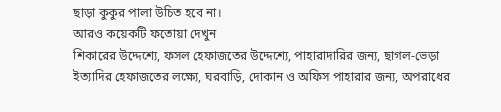ছাড়া কুকুর পালা উচিত হবে না।
আরও কয়েকটি ফতোয়া দেখুন
শিকারের উদ্দেশ্যে, ফসল হেফাজতের উদ্দেশ্যে, পাহারাদারির জন্য, ছাগল-ভেড়া ইত্যাদির হেফাজতের লক্ষ্যে, ঘরবাড়ি, দোকান ও অফিস পাহারার জন্য, অপরাধের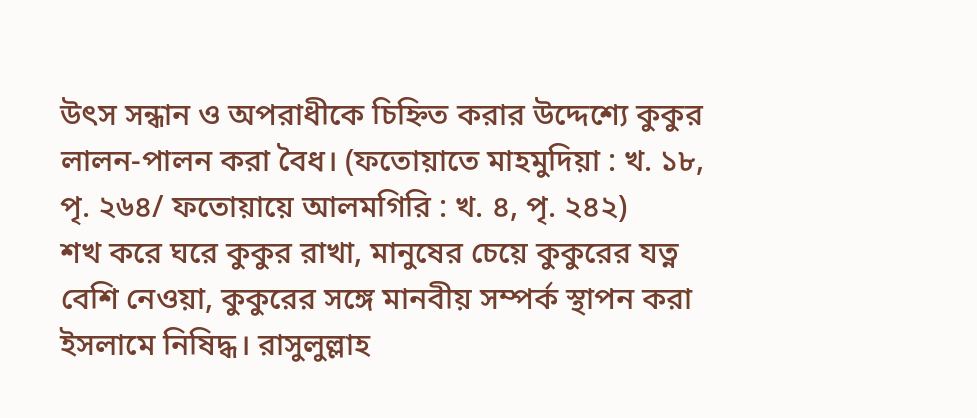উৎস সন্ধান ও অপরাধীকে চিহ্নিত করার উদ্দেশ্যে কুকুর লালন-পালন করা বৈধ। (ফতোয়াতে মাহমুদিয়া : খ. ১৮, পৃ. ২৬৪/ ফতোয়ায়ে আলমগিরি : খ. ৪, পৃ. ২৪২)
শখ করে ঘরে কুকুর রাখা, মানুষের চেয়ে কুকুরের যত্ন বেশি নেওয়া, কুকুরের সঙ্গে মানবীয় সম্পর্ক স্থাপন করা ইসলামে নিষিদ্ধ। রাসুলুল্লাহ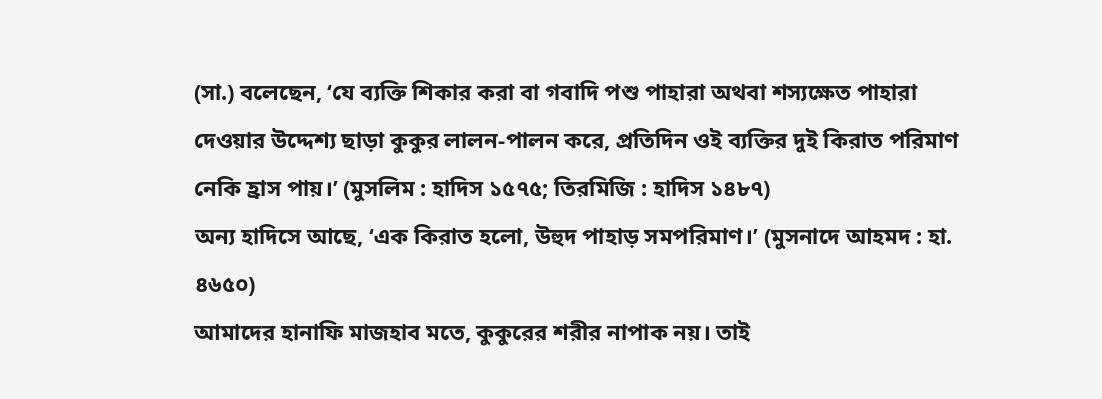(সা.) বলেছেন, ‘যে ব্যক্তি শিকার করা বা গবাদি পশু পাহারা অথবা শস্যক্ষেত পাহারা দেওয়ার উদ্দেশ্য ছাড়া কুকুর লালন-পালন করে, প্রতিদিন ওই ব্যক্তির দুই কিরাত পরিমাণ নেকি হ্রাস পায়।’ (মুসলিম : হাদিস ১৫৭৫; তিরমিজি : হাদিস ১৪৮৭)
অন্য হাদিসে আছে, ‘এক কিরাত হলো, উহুদ পাহাড় সমপরিমাণ।’ (মুসনাদে আহমদ : হা. ৪৬৫০)
আমাদের হানাফি মাজহাব মতে, কুকুরের শরীর নাপাক নয়। তাই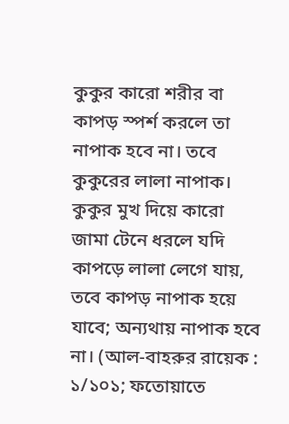কুকুর কারো শরীর বা কাপড় স্পর্শ করলে তা নাপাক হবে না। তবে কুকুরের লালা নাপাক। কুকুর মুখ দিয়ে কারো জামা টেনে ধরলে যদি কাপড়ে লালা লেগে যায়, তবে কাপড় নাপাক হয়ে যাবে; অন্যথায় নাপাক হবে না। (আল-বাহরুর রায়েক : ১/১০১; ফতোয়াতে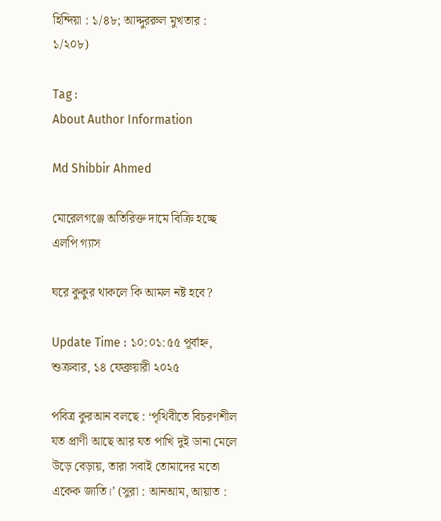হিন্দিয়া : ১/৪৮; আদ্দুররুল মুখতার : ১/২০৮)

Tag :
About Author Information

Md Shibbir Ahmed

মোরেলগঞ্জে অতিরিক্ত দামে বিক্রি হচ্ছে এলপি গ্যাস

ঘরে কুকুর থাকলে কি আমল নষ্ট হবে?

Update Time : ১০:০১:৫৫ পূর্বাহ্ন, শুক্রবার, ১৪ ফেব্রুয়ারী ২০২৫

পবিত্র কুরআন বলছে : ‘পৃথিবীতে বিচরণশীল যত প্রাণী আছে আর যত পাখি দুই ডানা মেলে উড়ে বেড়ায়, তারা সবাই তোমাদের মতো একেক জাতি।’ (সুরা : আনআম, আয়াত :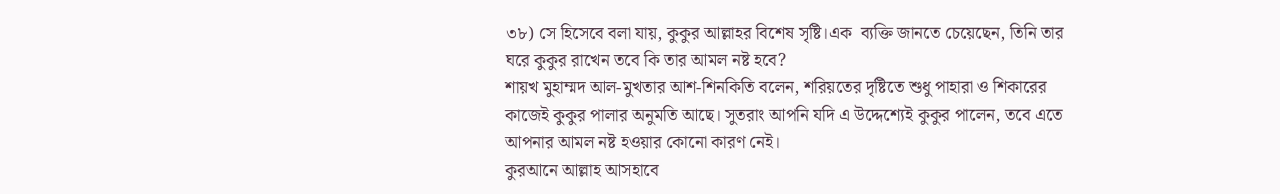৩৮) সে হিসেবে বলা যায়, কুকুর আল্লাহর বিশেষ সৃষ্টি।এক  ব্যক্তি জানতে চেয়েছেন, তিনি তার ঘরে কুকুর রাখেন তবে কি তার আমল নষ্ট হবে?
শায়খ মুহাম্মদ আল-মুখতার আশ-শিনকিতি বলেন, শরিয়তের দৃষ্টিতে শুধু পাহারা ও শিকারের কাজেই কুকুর পালার অনুমতি আছে। সুতরাং আপনি যদি এ উদ্দেশ্যেই কুকুর পালেন, তবে এতে আপনার আমল নষ্ট হওয়ার কোনো কারণ নেই।
কুরআনে আল্লাহ আসহাবে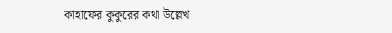কাহাফের কুকুরের কথা উল্লেখ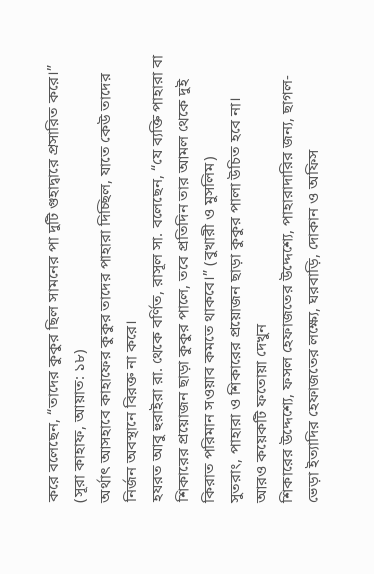করে বলেছেন, “তাদের কুকুর ছিল সামনের পা দুটি গুহাদ্বারে প্রসারিত করে।” (সূরা কাহাফ, আয়াত: ১৮)
অর্থাৎ আসহাবে কাহাফের কুকুর তাদের পাহারা দিচ্ছিল, যাতে কেউ তাদের নির্জন অবস্থানে বিরক্ত না করে।
হযরত আবু হুরাইরা রা. থেকে বর্ণিত, রাসূল সা. বলেছেন, “যে ব্যক্তি পাহারা বা শিকারের প্রয়োজন ছাড়া কুকুর পালে, তবে প্রতিদিন তার আমল থেকে দুই কিরাত পরিমান সওয়াব কমতে থাকবে।” (বুখারী ও মুসলিম)
সুতরাং, পাহারা ও শিকারের প্রয়োজন ছাড়া কুকুর পালা উচিত হবে না।
আরও কয়েকটি ফতোয়া দেখুন
শিকারের উদ্দেশ্যে, ফসল হেফাজতের উদ্দেশ্যে, পাহারাদারির জন্য, ছাগল-ভেড়া ইত্যাদির হেফাজতের লক্ষ্যে, ঘরবাড়ি, দোকান ও অফিস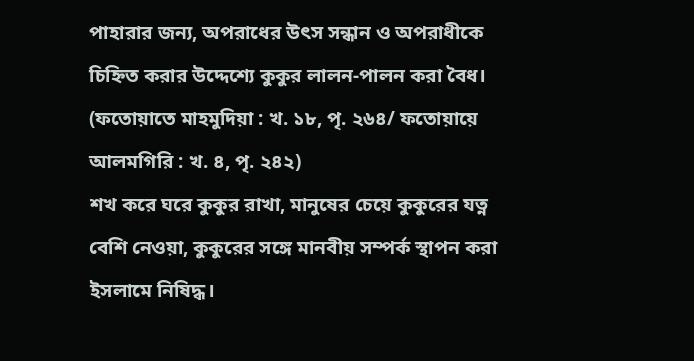পাহারার জন্য, অপরাধের উৎস সন্ধান ও অপরাধীকে চিহ্নিত করার উদ্দেশ্যে কুকুর লালন-পালন করা বৈধ। (ফতোয়াতে মাহমুদিয়া : খ. ১৮, পৃ. ২৬৪/ ফতোয়ায়ে আলমগিরি : খ. ৪, পৃ. ২৪২)
শখ করে ঘরে কুকুর রাখা, মানুষের চেয়ে কুকুরের যত্ন বেশি নেওয়া, কুকুরের সঙ্গে মানবীয় সম্পর্ক স্থাপন করা ইসলামে নিষিদ্ধ।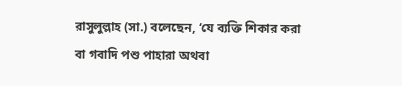রাসুলুল্লাহ (সা.) বলেছেন, ‘যে ব্যক্তি শিকার করা বা গবাদি পশু পাহারা অথবা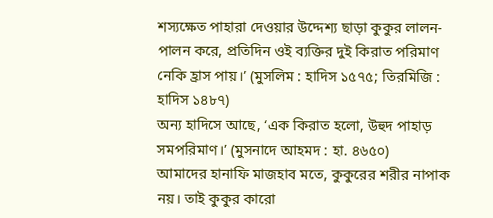শস্যক্ষেত পাহারা দেওয়ার উদ্দেশ্য ছাড়া কুকুর লালন-পালন করে, প্রতিদিন ওই ব্যক্তির দুই কিরাত পরিমাণ নেকি হ্রাস পায়।’ (মুসলিম : হাদিস ১৫৭৫; তিরমিজি : হাদিস ১৪৮৭)
অন্য হাদিসে আছে, ‘এক কিরাত হলো, উহুদ পাহাড় সমপরিমাণ।’ (মুসনাদে আহমদ : হা. ৪৬৫০)
আমাদের হানাফি মাজহাব মতে, কুকুরের শরীর নাপাক নয়। তাই কুকুর কারো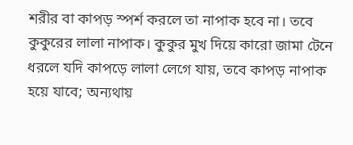শরীর বা কাপড় স্পর্শ করলে তা নাপাক হবে না। তবে কুকুরের লালা নাপাক। কুকুর মুখ দিয়ে কারো জামা টেনে ধরলে যদি কাপড়ে লালা লেগে যায়, তবে কাপড় নাপাক হয়ে যাবে; অন্যথায়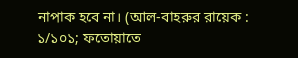নাপাক হবে না। (আল-বাহরুর রায়েক : ১/১০১; ফতোয়াতে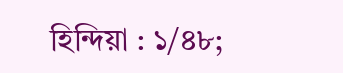হিন্দিয়া : ১/৪৮;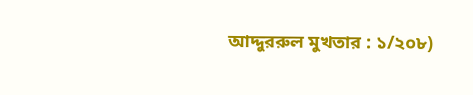আদ্দুররুল মুখতার : ১/২০৮)